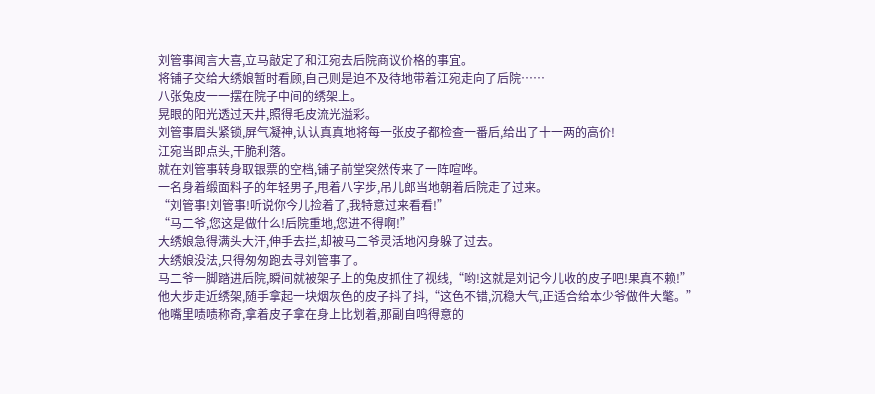刘管事闻言大喜,立马敲定了和江宛去后院商议价格的事宜。
将铺子交给大绣娘暂时看顾,自己则是迫不及待地带着江宛走向了后院……
八张兔皮一一摆在院子中间的绣架上。
晃眼的阳光透过天井,照得毛皮流光溢彩。
刘管事眉头紧锁,屏气凝神,认认真真地将每一张皮子都检查一番后,给出了十一两的高价!
江宛当即点头,干脆利落。
就在刘管事转身取银票的空档,铺子前堂突然传来了一阵喧哗。
一名身着缎面料子的年轻男子,甩着八字步,吊儿郎当地朝着后院走了过来。
“刘管事!刘管事!听说你今儿捡着了,我特意过来看看!”
“马二爷,您这是做什么!后院重地,您进不得啊!”
大绣娘急得满头大汗,伸手去拦,却被马二爷灵活地闪身躲了过去。
大绣娘没法,只得匆匆跑去寻刘管事了。
马二爷一脚踏进后院,瞬间就被架子上的兔皮抓住了视线,“哟!这就是刘记今儿收的皮子吧!果真不赖!”
他大步走近绣架,随手拿起一块烟灰色的皮子抖了抖,“这色不错,沉稳大气,正适合给本少爷做件大氅。”
他嘴里啧啧称奇,拿着皮子拿在身上比划着,那副自鸣得意的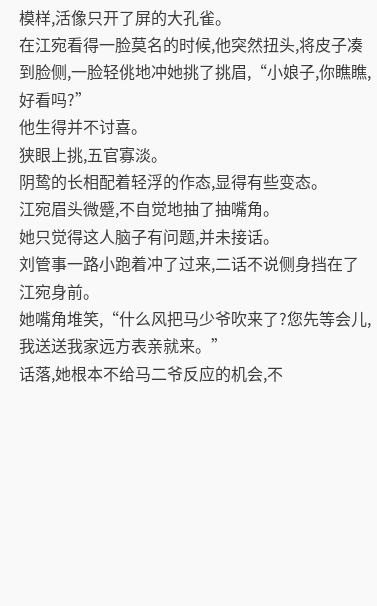模样,活像只开了屏的大孔雀。
在江宛看得一脸莫名的时候,他突然扭头,将皮子凑到脸侧,一脸轻佻地冲她挑了挑眉,“小娘子,你瞧瞧,好看吗?”
他生得并不讨喜。
狭眼上挑,五官寡淡。
阴鸷的长相配着轻浮的作态,显得有些变态。
江宛眉头微蹙,不自觉地抽了抽嘴角。
她只觉得这人脑子有问题,并未接话。
刘管事一路小跑着冲了过来,二话不说侧身挡在了江宛身前。
她嘴角堆笑,“什么风把马少爷吹来了?您先等会儿,我送送我家远方表亲就来。”
话落,她根本不给马二爷反应的机会,不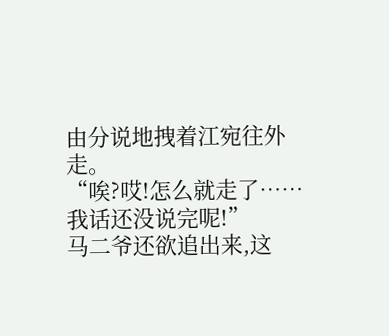由分说地拽着江宛往外走。
“唉?哎!怎么就走了……我话还没说完呢!”
马二爷还欲追出来,这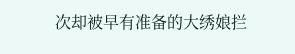次却被早有准备的大绣娘拦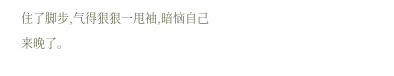住了脚步,气得狠狠一甩袖,暗恼自己来晚了。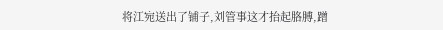将江宛送出了铺子,刘管事这才抬起胳膊,蹭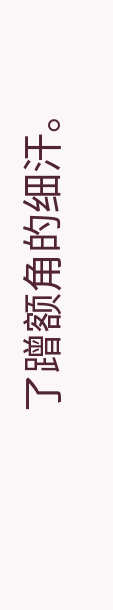了蹭额角的细汗。